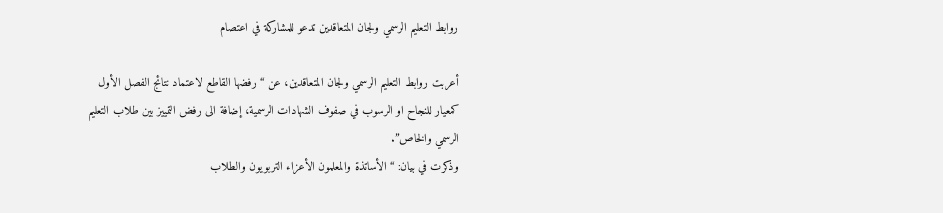روابط التعليم الرسمي ولجان المتعاقدين تدعو للمشاركة في اعتصام

أعربت روابط التعليم الرسمي ولجان المتعاقدين، عن “رفضها القاطع لاعتماد نتائج الفصل الأول كمعيار للنجاح او الرسوب في صفوف الشهادات الرسمية، إضافة الى رفض التمييز بين طلاب التعليم الرسمي والخاص”.
وذكرت في بيان: “الأساتذة والمعلمون الأعزاء التربويون والطلاب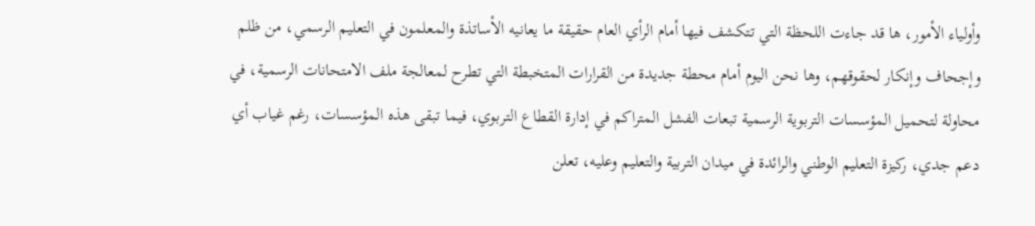وأولياء الأمور، ها قد جاءت اللحظة التي تتكشف فيها أمام الرأي العام حقيقة ما يعانيه الأساتذة والمعلمون في التعليم الرسمي، من ظلم وإجحاف وإنكار لحقوقهم، وها نحن اليوم أمام محطة جديدة من القرارات المتخبطة التي تطرح لمعالجة ملف الامتحانات الرسمية، في محاولة لتحميل المؤسسات التربوية الرسمية تبعات الفشل المتراكم في إدارة القطاع التربوي، فيما تبقى هذه المؤسسات، رغم غياب أي دعم جدي، ركيزة التعليم الوطني والرائدة في ميدان التربية والتعليم وعليه، تعلن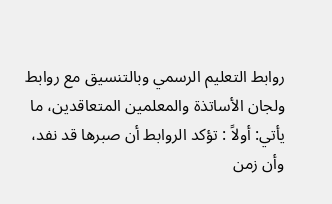روابط التعليم الرسمي وبالتنسيق مع روابط ولجان الأساتذة والمعلمين المتعاقدين، ما يأتي: أولاً : تؤكد الروابط أن صبرها قد نفد، وأن زمن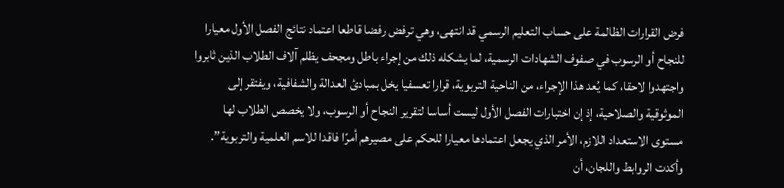فرض القرارات الظالمة على حساب التعليم الرسمي قد انتهى، وهي ترفض رفضا قاطعا اعتماد نتائج الفصل الأول معيارا للنجاح أو الرسوب في صفوف الشهادات الرسمية، لما يشكله ذلك من إجراء باطل ومجحف يظلم آلاف الطلاب الذين ثابروا واجتهدوا لاحقا، كما يُعد هذا الإجراء، من الناحية التربوية، قرارا تعسفيا يخل بمبادئ العدالة والشفافية، ويفتقر إلى الموثوقية والصلاحية، إذ إن اختبارات الفصل الأول ليست أساسا لتقرير النجاح أو الرسوب، ولا يخصص الطلاب لها مستوى الاستعداد اللازم، الأمر الذي يجعل اعتمادها معيارا للحكم على مصيرهم أمرًا فاقدا للاسم العلمية والتربوية”.
وأكدت الروابط واللجان، أن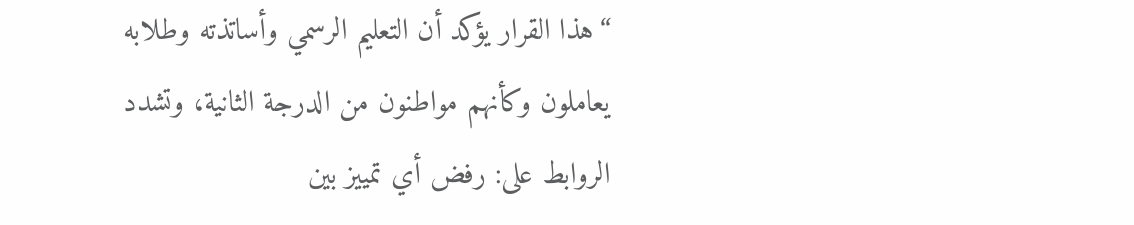“هذا القرار يؤكد أن التعليم الرسمي وأساتذته وطلابه يعاملون وكأنهم مواطنون من الدرجة الثانية، وتشدد الروابط على: رفض أي تمييز بين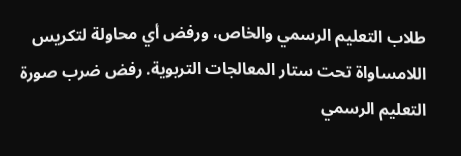طلاب التعليم الرسمي والخاص، ورفض أي محاولة لتكريس اللامساواة تحت ستار المعالجات التربوية. رفض ضرب صورة التعليم الرسمي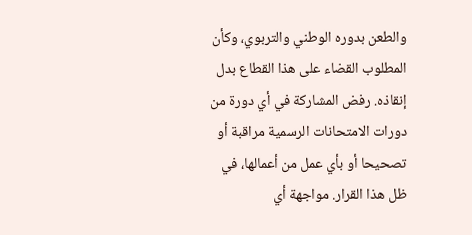والطعن بدوره الوطني والتربوي، وكأن المطلوب القضاء على هذا القطاع بدل إنقاذه. رفض المشاركة في أي دورة من دورات الامتحانات الرسمية مراقبة أو تصحيحا أو بأي عمل من أعمالها، في ظل هذا القرار. مواجهة أي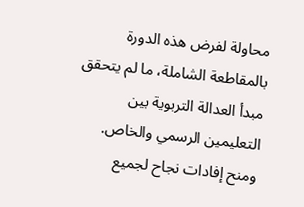محاولة لفرض هذه الدورة بالمقاطعة الشاملة، ما لم يتحقق مبدأ العدالة التربوية بين التعليمين الرسمي والخاص. ومنح إفادات نجاح لجميع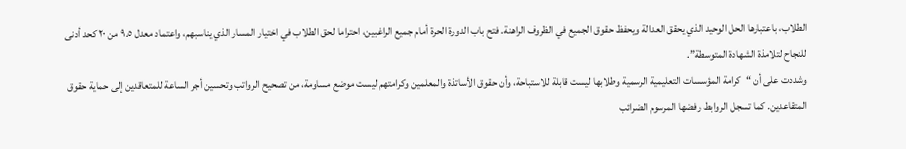الطلاب، باعتبارها الحل الوحيد الذي يحقق العدالة ويحفظ حقوق الجميع في الظروف الراهنة. فتح باب الدورة الحرة أمام جميع الراغبين، احتراما لحق الطلاب في اختيار المسار الذي يناسبهم، واعتماد معدل ٩.٥ من ٢٠ كحد أدنى للنجاح لتلامذة الشهادة المتوسطة”.
وشددت على أن “كرامة المؤسسات التعليمية الرسمية وطلابها ليست قابلة للاستباحة، وأن حقوق الأساتذة والمعلمين وكرامتهم ليست موضع مساومة، من تصحيح الرواتب وتحسين أجر الساعة للمتعاقدين إلى حماية حقوق المتقاعدين. كما تسجل الروابط رفضها المرسوم الضرائب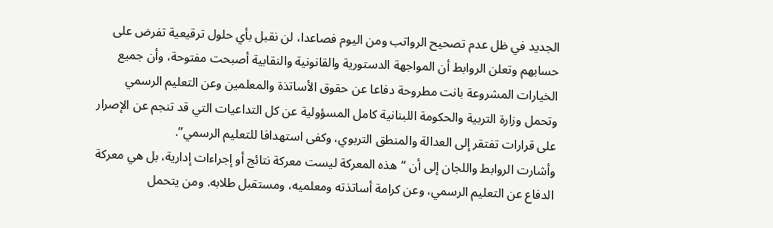الجديد في ظل عدم تصحيح الرواتب ومن اليوم فصاعدا، لن نقبل بأي حلول ترقيعية تفرض على حسابهم وتعلن الروابط أن المواجهة الدستورية والقانونية والنقابية أصبحت مفتوحة، وأن جميع الخيارات المشروعة بانت مطروحة دفاعا عن حقوق الأساتذة والمعلمين وعن التعليم الرسمي وتحمل وزارة التربية والحكومة اللبنانية كامل المسؤولية عن كل التداعيات التي قد تنجم عن الإصرار على قرارات تفتقر إلى العدالة والمنطق التربوي، وكفى استهدافا للتعليم الرسمي”.
وأشارت الروابط واللجان إلى أن “هذه المعركة ليست معركة نتائج أو إجراءات إدارية، بل هي معركة الدفاع عن التعليم الرسمي، وعن كرامة أساتذته ومعلميه، ومستقبل طلابه. ومن يتحمل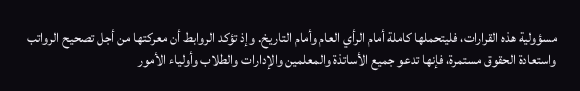مسؤولية هذه القرارات، فليتحملها كاملة أمام الرأي العام وأمام التاريخ. وإذ تؤكد الروابط أن معركتها من أجل تصحيح الرواتب واستعادة الحقوق مستمرة، فإنها تدعو جميع الأساتذة والمعلمين والإدارات والطلاب وأولياء الأمور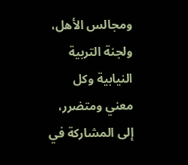ومجالس الأهل، ولجنة التربية النيابية وكل معني ومتضرر، إلى المشاركة في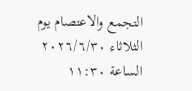التجمع والاعتصام يوم الثلاثاء ٢٠٢٦/٦/٣٠ الساعة ١١:٣٠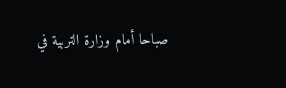صباحا أمام وزارة التربية في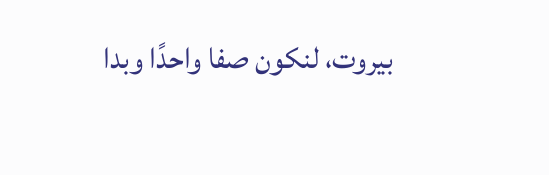بيروت، لنكون صفا واحدًا وبدا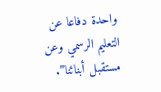واحدة دفاعا عن التعليم الرسمي وعن مستقبل أبنائنا”.